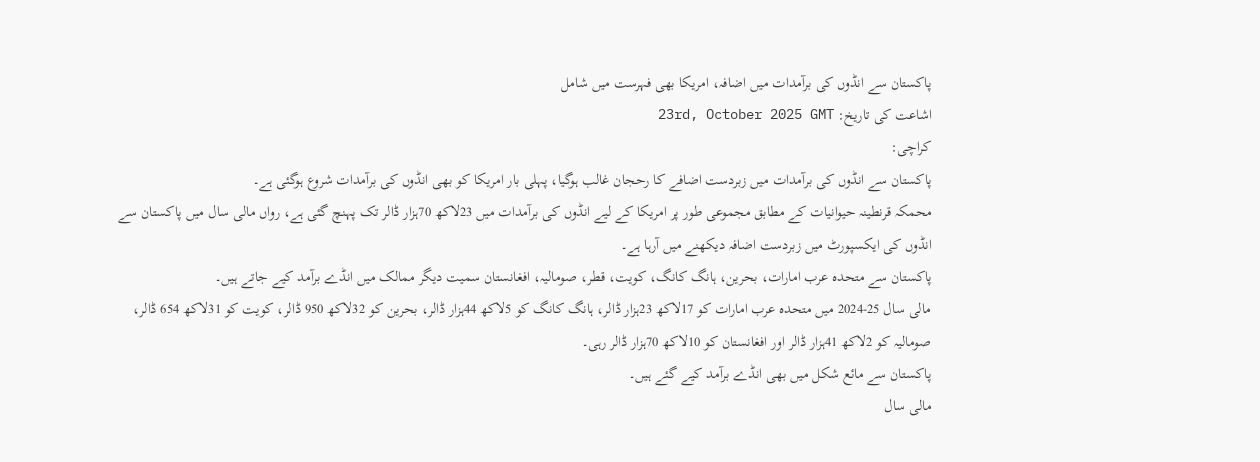پاکستان سے انڈوں کی برآمدات میں اضافہ، امریکا بھی فہرست میں شامل
اشاعت کی تاریخ: 23rd, October 2025 GMT
کراچی:
پاکستان سے انڈوں کی برآمدات میں زبردست اضافے کا رحجان غالب ہوگیا، پہلی بار امریکا کو بھی انڈوں کی برآمدات شروع ہوگئی ہے۔
محمکہ قرنطینہ حیوانیات کے مطابق مجموعی طور پر امریکا کے لیے انڈوں کی برآمدات میں 23لاکھ 70ہزار ڈالر تک پہنچ گئی ہے، رواں مالی سال میں پاکستان سے انڈوں کی ایکسپورٹ میں زبردست اضافہ دیکھنے میں آرہا ہے۔
پاکستان سے متحدہ عرب امارات، بحرین، ہانگ کانگ، کویت، قطر، صومالیہ، افغانستان سمیت دیگر ممالک میں انڈے برآمد کیے جاتے ہیں۔
مالی سال 25-2024 میں متحدہ عرب امارات کو 17لاکھ 23ہزار ڈالر، ہانگ کانگ کو 5لاکھ 44ہزار ڈالر، بحرین کو 32لاکھ 950 ڈالر، کویت کو 31لاکھ 654 ڈالر، صومالیہ کو 2لاکھ 41ہزار ڈالر اور افغانستان کو 10لاکھ 70ہزار ڈالر رہی۔
پاکستان سے مائع شکل میں بھی انڈے برآمد کیے گئے ہیں۔
مالی سال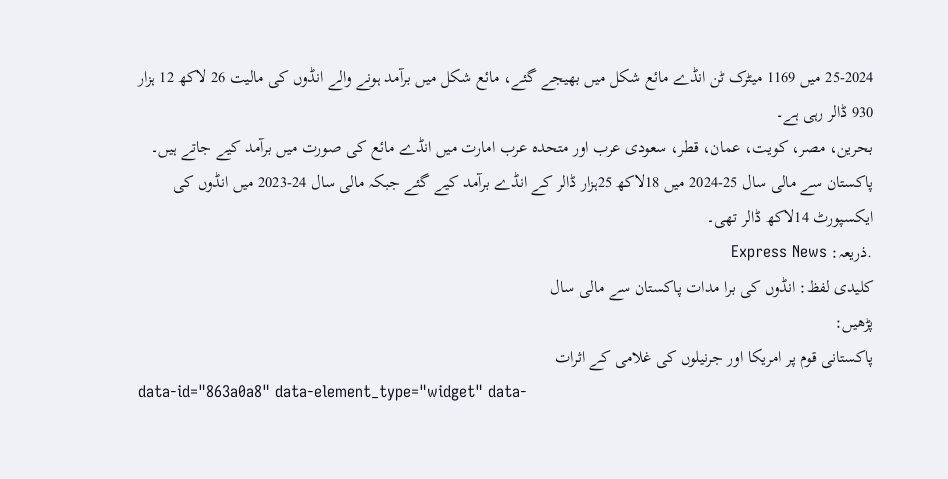25-2024 میں 1169 میٹرک ٹن انڈے مائع شکل میں بھیجے گئے، مائع شکل میں برآمد ہونے والے انڈوں کی مالیت 26 لاکھ 12 ہزار 930 ڈالر رہی ہے۔
بحرین، مصر، کویت، عمان، قطر، سعودی عرب اور متحدہ عرب امارت میں انڈے مائع کی صورت میں برآمد کیے جاتے ہیں۔
پاکستان سے مالی سال 25-2024 میں 18لاکھ 25ہزار ڈالر کے انڈے برآمد کیے گئے جبکہ مالی سال 24-2023 میں انڈوں کی ایکسپورٹ 14لاکھ ڈالر تھی۔
.ذریعہ: Express News
کلیدی لفظ: انڈوں کی برا مدات پاکستان سے مالی سال
پڑھیں:
پاکستانی قوم پر امریکا اور جرنیلوں کی غلامی کے اثرات
data-id="863a0a8" data-element_type="widget" data-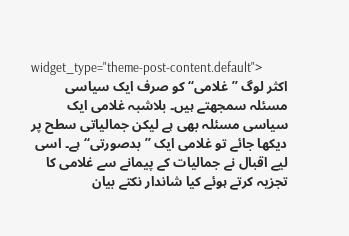widget_type="theme-post-content.default">
اکثر لوگ ’’غلامی‘‘ کو صرف ایک سیاسی مسئلہ سمجھتے ہیں۔ بلاشبہ غلامی ایک سیاسی مسئلہ بھی ہے لیکن جمالیاتی سطح پر دیکھا جائے تو غلامی ایک ’’بدصورتی‘‘ ہے۔ اسی لیے اقبال نے جمالیات کے پیمانے سے غلامی کا تجزیہ کرتے ہوئے کیا شاندار نکتے بیان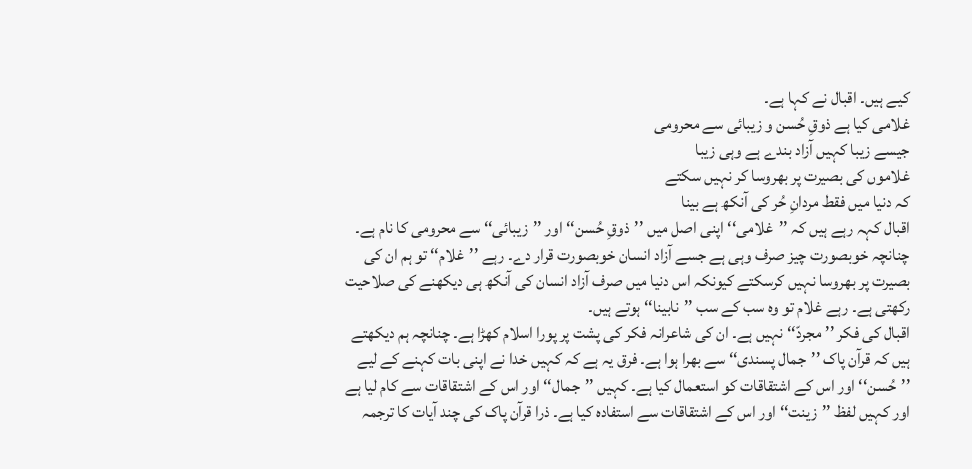کیے ہیں۔ اقبال نے کہا ہے۔
غلامی کیا ہے ذوقِ حُسن و زیبائی سے محرومی
جیسے زیبا کہیں آزاد بندے ہے وہی زیبا
غلاموں کی بصیرت پر بھروسا کر نہیں سکتے
کہ دنیا میں فقط مردانِ حُر کی آنکھ ہے بینا
اقبال کہہ رہے ہیں کہ ’’غلامی‘‘ اپنی اصل میں ’’ذوقِ حُسن‘‘ اور ’’زیبائی‘‘ سے محرومی کا نام ہے۔ چنانچہ خوبصورت چیز صرف وہی ہے جسے آزاد انسان خوبصورت قرار دے۔ رہے ’’غلام‘‘ تو ہم ان کی بصیرت پر بھروسا نہیں کرسکتے کیونکہ اس دنیا میں صرف آزاد انسان کی آنکھ ہی دیکھنے کی صلاحیت رکھتی ہے۔ رہے غلام تو وہ سب کے سب ’’نابینا‘‘ ہوتے ہیں۔
اقبال کی فکر ’’مجردّ‘‘ نہیں ہے۔ ان کی شاعرانہ فکر کی پشت پر پورا اسلام کھڑا ہے۔ چنانچہ ہم دیکھتے ہیں کہ قرآن پاک ’’جمال پسندی‘‘ سے بھرا ہوا ہے۔ فرق یہ ہے کہ کہیں خدا نے اپنی بات کہنے کے لیے ’’حُسن‘‘ اور اس کے اشتقاقات کو استعمال کیا ہے۔ کہیں ’’جمال‘‘ اور اس کے اشتقاقات سے کام لیا ہے اور کہیں لفظ ’’زینت‘‘ اور اس کے اشتقاقات سے استفادہ کیا ہے۔ ذرا قرآن پاک کی چند آیات کا ترجمہ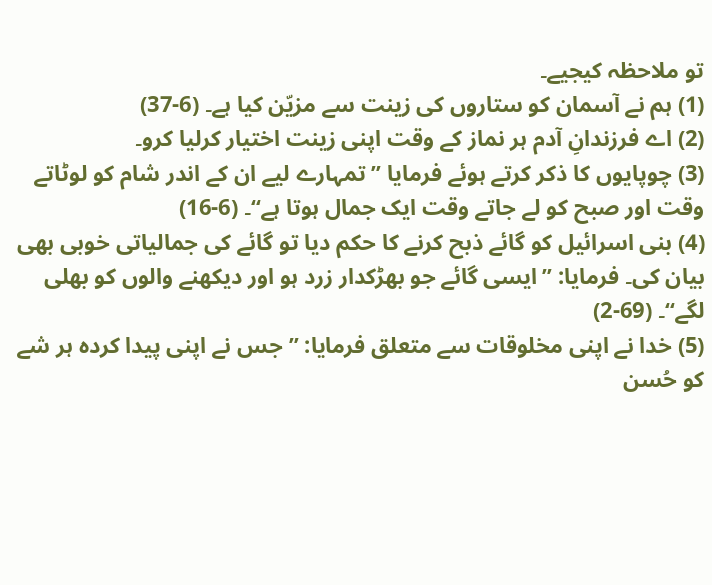تو ملاحظہ کیجیے۔
(1) ہم نے آسمان کو ستاروں کی زینت سے مزیّن کیا ہے۔ (6-37)
(2) اے فرزندانِ آدم ہر نماز کے وقت اپنی زینت اختیار کرلیا کرو۔
(3) چوپایوں کا ذکر کرتے ہوئے فرمایا ’’تمہارے لیے ان کے اندر شام کو لوٹاتے وقت اور صبح کو لے جاتے وقت ایک جمال ہوتا ہے‘‘۔ (6-16)
(4) بنی اسرائیل کو گائے ذبح کرنے کا حکم دیا تو گائے کی جمالیاتی خوبی بھی بیان کی۔ فرمایا: ’’ایسی گائے جو بھڑکدار زرد ہو اور دیکھنے والوں کو بھلی لگے‘‘۔ (69-2)
(5) خدا نے اپنی مخلوقات سے متعلق فرمایا: ’’جس نے اپنی پیدا کردہ ہر شے کو حُسن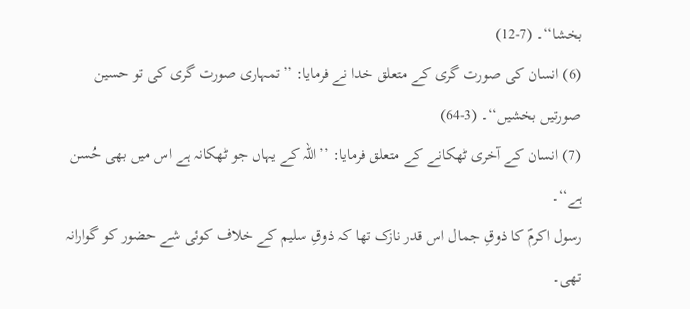بخشا‘‘۔ (7-12)
(6) انسان کی صورت گری کے متعلق خدا نے فرمایا: ’’تمہاری صورت گری کی تو حسین صورتیں بخشیں‘‘۔ (3-64)
(7) انسان کے آخری ٹھکانے کے متعلق فرمایا: ’’اللہ کے یہاں جو ٹھکانہ ہے اس میں بھی حُسن ہے‘‘۔
رسول اکرمؐ کا ذوقِ جمال اس قدر نازک تھا کہ ذوقِ سلیم کے خلاف کوئی شے حضور کو گوارانہ تھی۔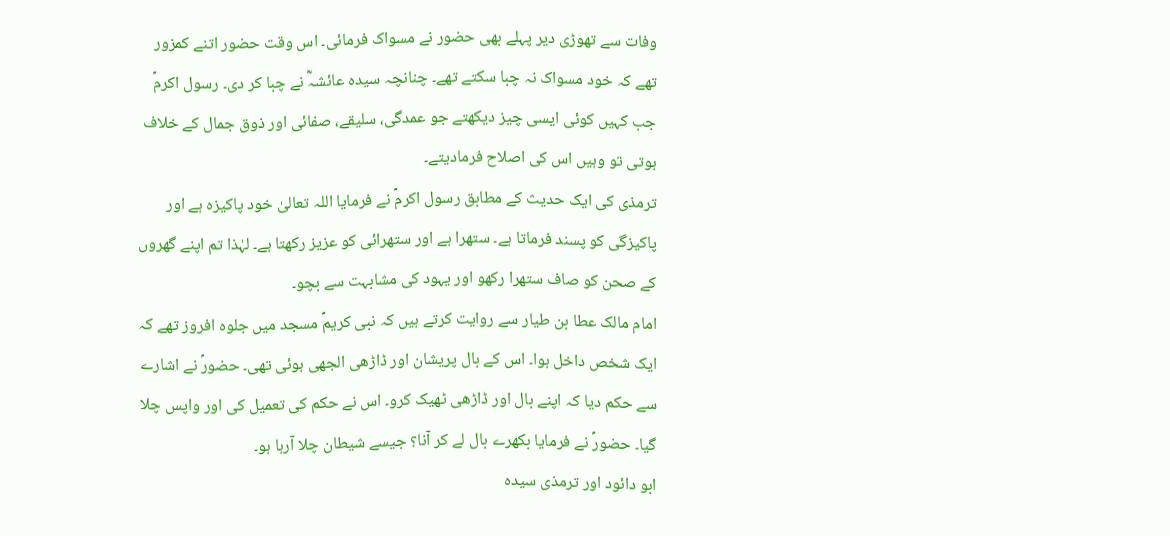وفات سے تھوڑی دیر پہلے بھی حضور نے مسواک فرمائی۔ اس وقت حضور اتنے کمزور تھے کہ خود مسواک نہ چبا سکتے تھے۔ چنانچہ سیدہ عائشہؓ نے چبا کر دی۔ رسول اکرمؐ جب کہیں کوئی ایسی چیز دیکھتے جو عمدگی، سلیقے، صفائی اور ذوق جمال کے خلاف ہوتی تو وہیں اس کی اصلاح فرمادیتے۔
ترمذی کی ایک حدیث کے مطابق رسول اکرمؐ نے فرمایا اللہ تعالیٰ خود پاکیزہ ہے اور پاکیزگی کو پسند فرماتا ہے۔ ستھرا ہے اور ستھرائی کو عزیز رکھتا ہے۔ لہٰذا تم اپنے گھروں کے صحن کو صاف ستھرا رکھو اور یہود کی مشابہت سے بچو۔
امام مالک عطا بن طیار سے روایت کرتے ہیں کہ نبی کریمؐ مسجد میں جلوہ افروز تھے کہ ایک شخص داخل ہوا۔ اس کے بال پریشان اور ڈاڑھی الجھی ہوئی تھی۔ حضورؐ نے اشارے سے حکم دیا کہ اپنے بال اور ڈاڑھی ٹھیک کرو۔ اس نے حکم کی تعمیل کی اور واپس چلا گیا۔ حضورؐ نے فرمایا بکھرے بال لے کر آنا؟ جیسے شیطان چلا آرہا ہو۔
ابو دائود اور ترمذی سیدہ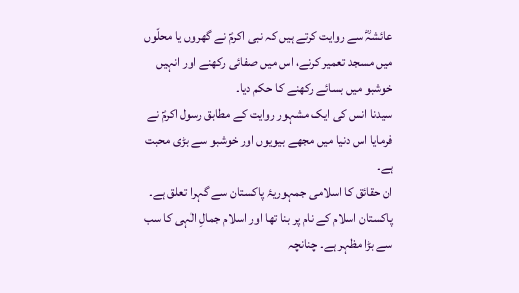عائشہؓ سے روایت کرتے ہیں کہ نبی اکرمؐ نے گھروں یا محلّوں میں مسجد تعمیر کرنے، اس میں صفائی رکھنے اور انہیں خوشبو میں بسائے رکھنے کا حکم دیا۔
سیدنا انس کی ایک مشہور روایت کے مطابق رسول اکرمؐ نے فرمایا اس دنیا میں مجھے بیویوں اور خوشبو سے بڑی محبت ہے۔
ان حقائق کا اسلامی جمہوریۂ پاکستان سے گہرا تعلق ہے۔ پاکستان اسلام کے نام پر بنا تھا اور اسلام جمالِ الٰہی کا سب سے بڑا مظہر ہے۔ چنانچہ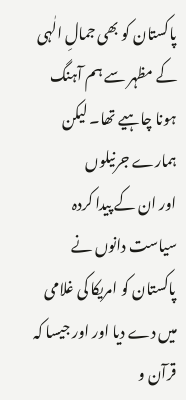پاکستان کو بھی جمالِ الٰہی کے مظہر سے ہم آہنگ ہونا چاہیے تھا۔ لیکن ہمارے جرنیلوں
اور ان کے پیدا کردہ سیاست دانوں نے پاکستان کو امریکا کی غلامی میں دے دیا اور اور جیسا کہ قرآن و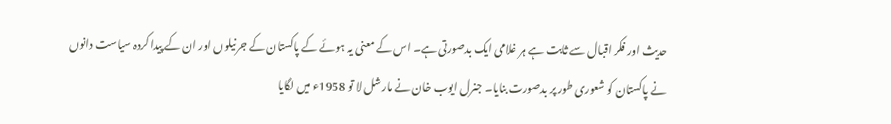حدیث اور فکر اقبال سے ثابت ہے ہر غلامی ایک بدصورتی ہے۔ اس کے معنی یہ ہوئے کے پاکستان کے جرنیلوں اور ان کے پیدا کردہ سیاست دانوں نے پاکستان کو شعوری طور پر بدصورت بنایا۔ جنرل ایوب خان نے مارشل لا تو 1958ء میں لگایا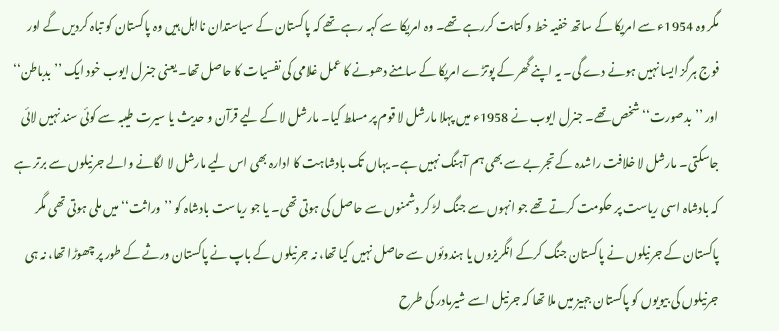مگر وہ 1954ء سے امریکا کے ساتھ خفیہ خط و کتابت کررہے تھے۔ وہ امریکا سے کہہ رہے تھے کہ پاکستان کے سیاستدان نااہل ہیں وہ پاکستان کو تباہ کردیں گے اور فوج ہرگز ایسا نہیں ہونے دے گی۔ یہ اپنے گھر کے پوتڑے امریکا کے سامنے دھونے کا عمل غلامی کی نفسیات کا حاصل تھا۔ یعنی جنرل ایوب خود ایک ’’بدباطن‘‘ اور ’’بدصورت‘‘ شخص تھے۔ جنرل ایوب نے 1958ء میں پہلا مارشل لا قوم پر مسلط کیا۔ مارشل لا کے لیے قرآن و حدیث یا سیرت طیبہ سے کوئی سند نہیں لائی جاسکتی۔ مارشل لا خلافت راشدہ کے تجربے سے بھی ہم آہنگ نہیں ہے۔ یہاں تک بادشاہت کا ادارہ بھی اس لیے مارشل لا لگانے والے جرنیلوں سے برتر ہے کہ بادشاہ اسی ریاست پر حکومت کرتے تھے جو انہوں سے جنگ لڑ کر دشمنوں سے حاصل کی ہوتی تھی۔ یا جو ریاست بادشاہ کو ’’وراثت‘‘ میں ملی ہوتی تھی مگر پاکستان کے جرنیلوں نے پاکستان جنگ کرکے انگریزوں یا ہندوئوں سے حاصل نہیں کیا تھا، نہ جرنیلوں کے باپ نے پاکستان ورثے کے طور پر چھوڑا تھا، نہ ہی جرنیلوں کی بیویوں کو پاکستان جہیز میں ملا تھا کہ جرنیل اسے شیرمادر کی طرح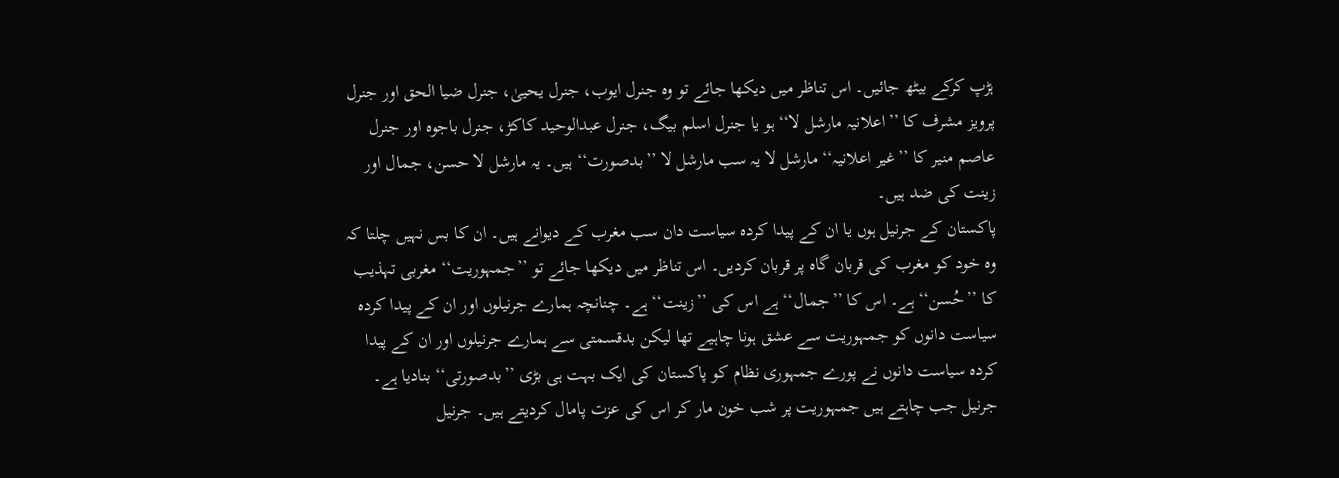ہڑپ کرکے بیٹھ جائیں۔ اس تناظر میں دیکھا جائے تو وہ جنرل ایوب، جنرل یحییٰ، جنرل ضیا الحق اور جنرل پرویز مشرف کا ’’اعلانیہ مارشل لا‘‘ ہو یا جنرل اسلم بیگ، جنرل عبدالوحید کاکڑ، جنرل باجوہ اور جنرل عاصم منیر کا ’’غیر اعلانیہ‘‘ مارشل لا یہ سب مارشل لا ’’بدصورت‘‘ ہیں۔ یہ مارشل لا حسن، جمال اور زینت کی ضد ہیں۔
پاکستان کے جرنیل ہوں یا ان کے پیدا کردہ سیاست دان سب مغرب کے دیوانے ہیں۔ ان کا بس نہیں چلتا کہ وہ خود کو مغرب کی قربان گاہ پر قربان کردیں۔ اس تناظر میں دیکھا جائے تو ’’جمہوریت‘‘ مغربی تہذیب کا ’’حُسن‘‘ ہے۔ اس کا ’’جمال‘‘ ہے اس کی ’’زینت‘‘ ہے۔ چنانچہ ہمارے جرنیلوں اور ان کے پیدا کردہ سیاست دانوں کو جمہوریت سے عشق ہونا چاہیے تھا لیکن بدقسمتی سے ہمارے جرنیلوں اور ان کے پیدا کردہ سیاست دانوں نے پورے جمہوری نظام کو پاکستان کی ایک بہت ہی بڑی ’’بدصورتی‘‘ بنادیا ہے۔ جرنیل جب چاہتے ہیں جمہوریت پر شب خون مار کر اس کی عزت پامال کردیتے ہیں۔ جرنیل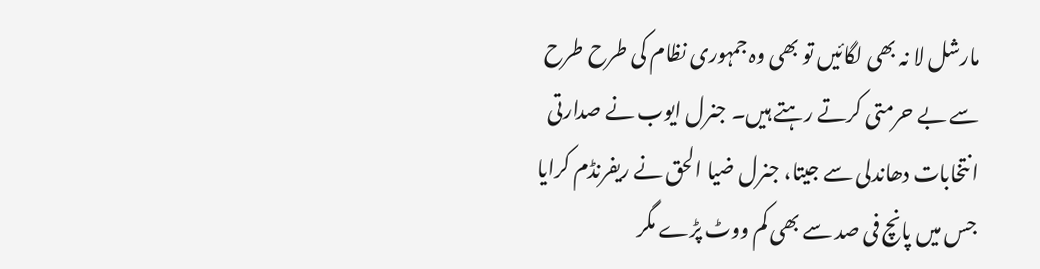مارشل لا نہ بھی لگائیں تو بھی وہ جمہوری نظام کی طرح طرح سے بے حرمتی کرتے رہتے ہیں۔ جنرل ایوب نے صدارتی انتخابات دھاندلی سے جیتا، جنرل ضیا الحق نے ریفرنڈم کرایا جس میں پانچ فی صد سے بھی کم ووٹ پڑے مگر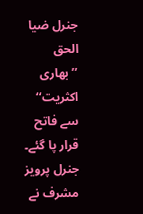جنرل ضیا الحق ’’بھاری اکثریت‘‘ سے فاتح قرار پا گئے۔ جنرل پرویز مشرف نے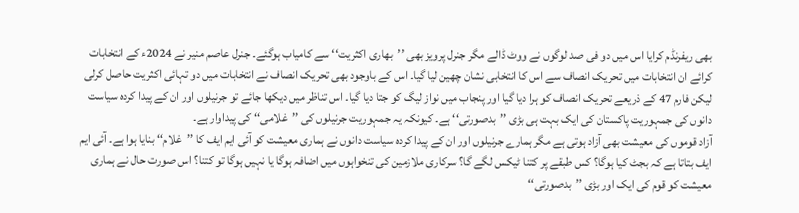بھی ریفرنڈم کرایا اس میں دو فی صد لوگوں نے ووٹ ڈالے مگر جنرل پرویز بھی ’’بھاری اکثریت‘‘ سے کامیاب ہوگئے۔ جنرل عاصم منیر نے 2024ء کے انتخابات کرائے ان انتخابات میں تحریک انصاف سے اس کا انتخابی نشان چھین لیا گیا۔ اس کے باوجود بھی تحریک انصاف نے انتخابات میں دو تہائی اکثریت حاصل کرلی لیکن فارم 47 کے ذریعے تحریک انصاف کو ہرا دیا گیا اور پنجاب میں نواز لیگ کو جتا دیا گیا۔ اس تناظر میں دیکھا جائے تو جرنیلوں اور ان کے پیدا کردہ سیاست دانوں کی جمہوریت پاکستان کی ایک بہت ہی بڑی ’’بدصورتی‘‘ ہے۔ کیونکہ یہ جمہوریت جرنیلوں کی ’’غلامی‘‘ کی پیداوار ہے۔
آزاد قوموں کی معیشت بھی آزاد ہوتی ہے مگر ہمارے جرنیلوں اور ان کے پیدا کردہ سیاست دانوں نے ہماری معیشت کو آئی ایم ایف کا ’’غلام‘‘ بنایا ہوا ہے۔ آئی ایم ایف بتاتا ہے کہ بجٹ کیا ہوگا؟ کس طبقے پر کتنا ٹیکس لگے گا؟ سرکاری ملازمین کی تنخواہوں میں اضافہ ہوگا یا نہیں ہوگا تو کتنا؟ اس صورت حال نے ہماری معیشت کو قوم کی ایک اور بڑی ’’بدصورتی‘‘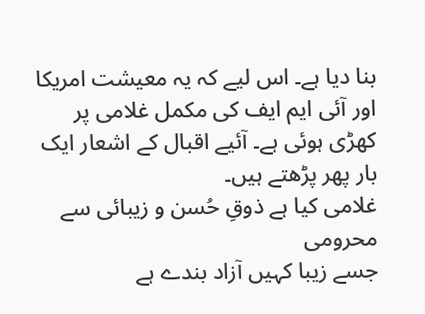بنا دیا ہے۔ اس لیے کہ یہ معیشت امریکا اور آئی ایم ایف کی مکمل غلامی پر کھڑی ہوئی ہے۔ آئیے اقبال کے اشعار ایک بار پھر پڑھتے ہیں۔
غلامی کیا ہے ذوقِ حُسن و زیبائی سے محرومی
جسے زیبا کہیں آزاد بندے ہے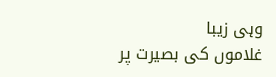وہی زیبا
غلاموں کی بصیرت پر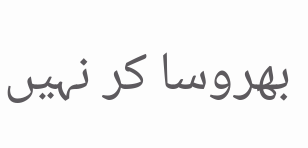بھروسا کر نہیں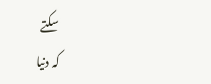سکتے
کہ دنیا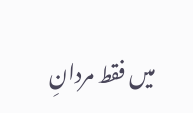میں فقط مردانِ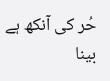حُر کی آنکھ ہے بینا